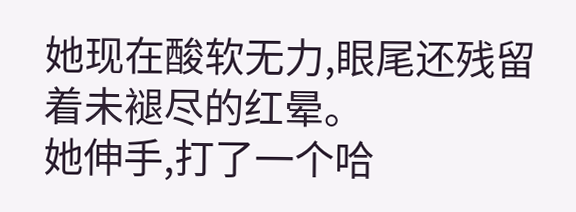她现在酸软无力,眼尾还残留着未褪尽的红晕。
她伸手,打了一个哈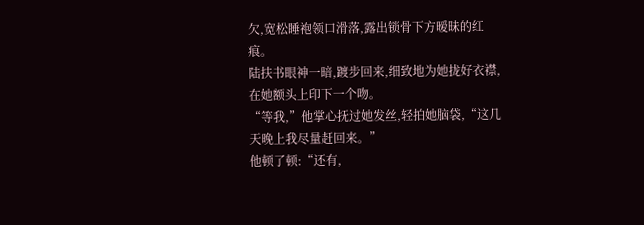欠,宽松睡袍领口滑落,露出锁骨下方暧昧的红痕。
陆扶书眼神一暗,踱步回来,细致地为她拢好衣襟,在她额头上印下一个吻。
“等我,”他掌心抚过她发丝,轻拍她脑袋,“这几天晚上我尽量赶回来。”
他顿了顿:“还有,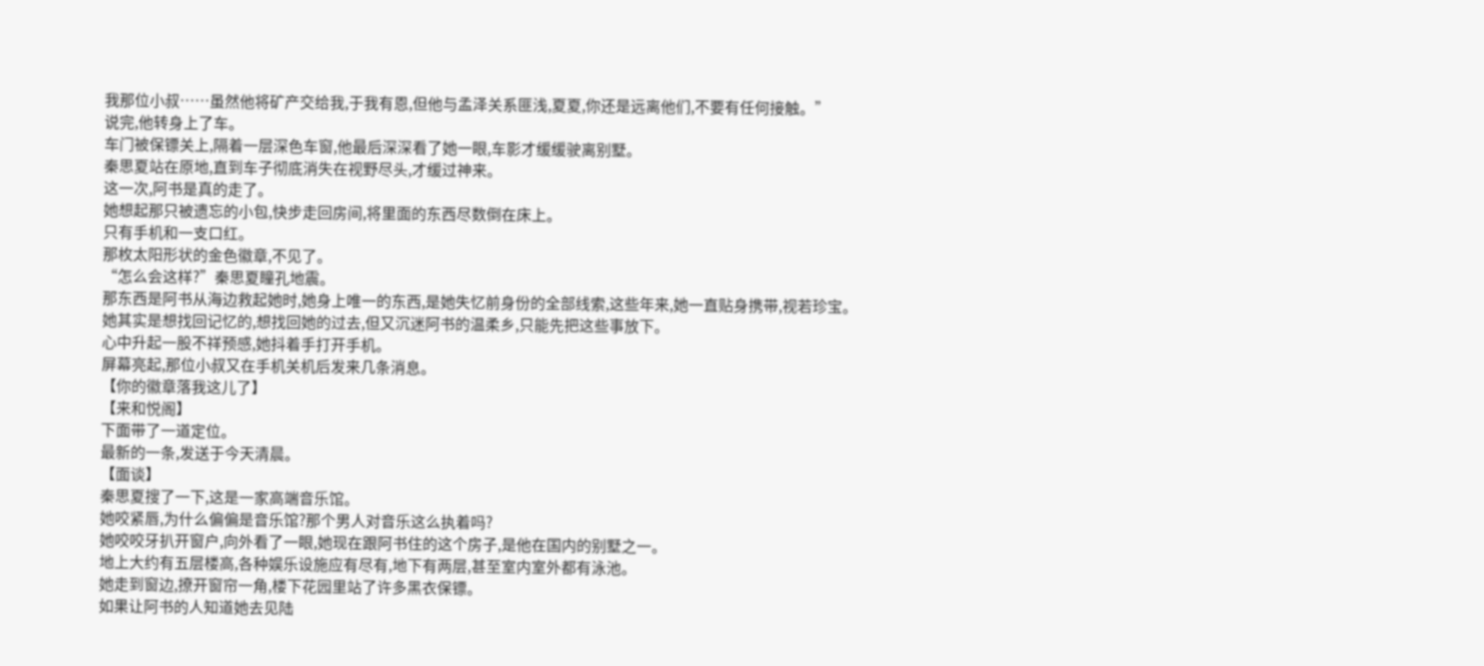我那位小叔……虽然他将矿产交给我,于我有恩,但他与孟泽关系匪浅,夏夏,你还是远离他们,不要有任何接触。”
说完,他转身上了车。
车门被保镖关上,隔着一层深色车窗,他最后深深看了她一眼,车影才缓缓驶离别墅。
秦思夏站在原地,直到车子彻底消失在视野尽头,才缓过神来。
这一次,阿书是真的走了。
她想起那只被遗忘的小包,快步走回房间,将里面的东西尽数倒在床上。
只有手机和一支口红。
那枚太阳形状的金色徽章,不见了。
“怎么会这样?”秦思夏瞳孔地震。
那东西是阿书从海边救起她时,她身上唯一的东西,是她失忆前身份的全部线索,这些年来,她一直贴身携带,视若珍宝。
她其实是想找回记忆的,想找回她的过去,但又沉迷阿书的温柔乡,只能先把这些事放下。
心中升起一股不祥预感,她抖着手打开手机。
屏幕亮起,那位小叔又在手机关机后发来几条消息。
【你的徽章落我这儿了】
【来和悦阁】
下面带了一道定位。
最新的一条,发送于今天清晨。
【面谈】
秦思夏搜了一下,这是一家高端音乐馆。
她咬紧唇,为什么偏偏是音乐馆?那个男人对音乐这么执着吗?
她咬咬牙扒开窗户,向外看了一眼,她现在跟阿书住的这个房子,是他在国内的别墅之一。
地上大约有五层楼高,各种娱乐设施应有尽有,地下有两层,甚至室内室外都有泳池。
她走到窗边,撩开窗帘一角,楼下花园里站了许多黑衣保镖。
如果让阿书的人知道她去见陆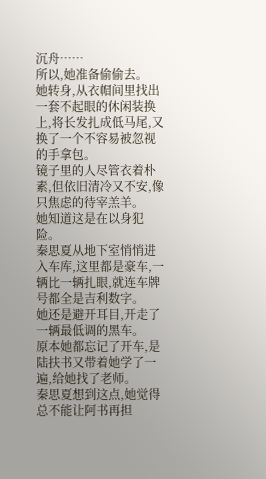沉舟……
所以,她准备偷偷去。
她转身,从衣帽间里找出一套不起眼的休闲装换上,将长发扎成低马尾,又换了一个不容易被忽视的手拿包。
镜子里的人尽管衣着朴素,但依旧清冷又不安,像只焦虑的待宰羔羊。
她知道这是在以身犯险。
秦思夏从地下室悄悄进入车库,这里都是豪车,一辆比一辆扎眼,就连车牌号都全是吉利数字。
她还是避开耳目,开走了一辆最低调的黑车。
原本她都忘记了开车,是陆扶书又带着她学了一遍,给她找了老师。
秦思夏想到这点,她觉得总不能让阿书再担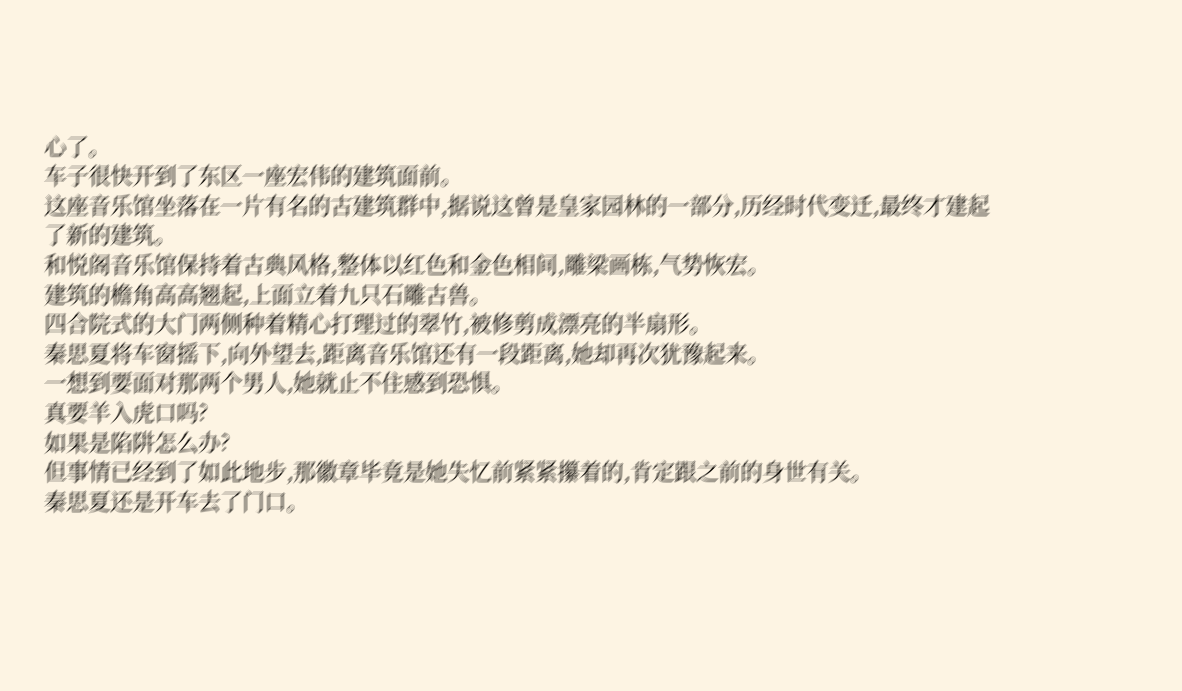心了。
车子很快开到了东区一座宏伟的建筑面前。
这座音乐馆坐落在一片有名的古建筑群中,据说这曾是皇家园林的一部分,历经时代变迁,最终才建起了新的建筑。
和悦阁音乐馆保持着古典风格,整体以红色和金色相间,雕梁画栋,气势恢宏。
建筑的檐角高高翘起,上面立着九只石雕古兽。
四合院式的大门两侧种着精心打理过的翠竹,被修剪成漂亮的半扇形。
秦思夏将车窗摇下,向外望去,距离音乐馆还有一段距离,她却再次犹豫起来。
一想到要面对那两个男人,她就止不住感到恐惧。
真要羊入虎口吗?
如果是陷阱怎么办?
但事情已经到了如此地步,那徽章毕竟是她失忆前紧紧攥着的,肯定跟之前的身世有关。
秦思夏还是开车去了门口。